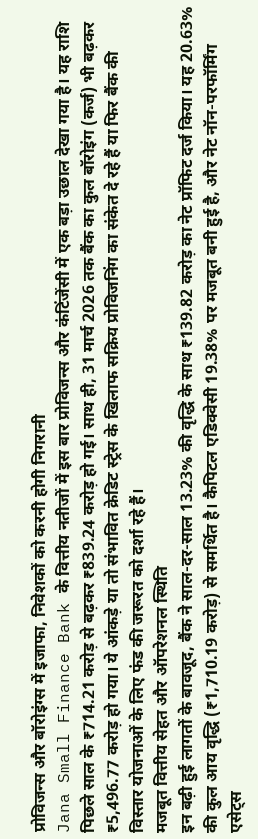प्रोविजन्स और बॉरोइंग्स में इजाफा, निवेशकों को करनी होगी निगरानी
Jana Small Finance Bank के वित्तीय नतीजों में इस बार प्रोविजन्स और कंटिंजेंसी में एक बड़ा उछाल देखा गया है। यह राशि पिछले साल के ₹714.21 करोड़ से बढ़कर ₹839.24 करोड़ हो गई। साथ ही, 31 मार्च 2026 तक बैंक का कुल बॉरोइंग (कर्ज) भी बढ़कर ₹5,496.77 करोड़ हो गया। ये आंकड़े या तो संभावित क्रेडिट स्ट्रेस के खिलाफ सक्रिय प्रोविजनिंग का संकेत दे रहे हैं या फिर बैंक की विस्तार योजनाओं के लिए फंड की जरूरत को दर्शा रहे हैं।
मजबूत वित्तीय सेहत और ऑपरेशनल स्थिति
इन बढ़ी हुई लागतों के बावजूद, बैंक ने साल-दर-साल 13.23% की वृद्धि के साथ ₹139.82 करोड़ का नेट प्रॉफिट दर्ज किया। यह 20.63% की कुल आय वृद्धि (₹1,710.19 करोड़) से समर्थित है। कैपिटल एडिक्वेसी 19.38% पर मजबूत बनी हुई है, और नेट नॉन-परफॉर्मिंग एसेट्स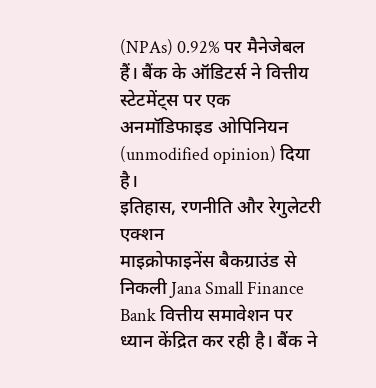(NPAs) 0.92% पर मैनेजेबल हैं। बैंक के ऑडिटर्स ने वित्तीय स्टेटमेंट्स पर एक अनमॉडिफाइड ओपिनियन (unmodified opinion) दिया है।
इतिहास, रणनीति और रेगुलेटरी एक्शन
माइक्रोफाइनेंस बैकग्राउंड से निकली Jana Small Finance Bank वित्तीय समावेशन पर ध्यान केंद्रित कर रही है। बैंक ने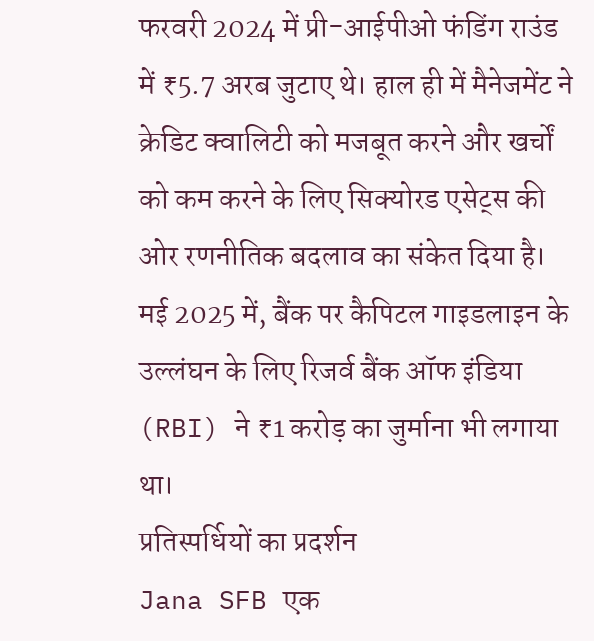फरवरी 2024 में प्री-आईपीओ फंडिंग राउंड में ₹5.7 अरब जुटाए थे। हाल ही में मैनेजमेंट ने क्रेडिट क्वालिटी को मजबूत करने और खर्चों को कम करने के लिए सिक्योरड एसेट्स की ओर रणनीतिक बदलाव का संकेत दिया है। मई 2025 में, बैंक पर कैपिटल गाइडलाइन के उल्लंघन के लिए रिजर्व बैंक ऑफ इंडिया (RBI) ने ₹1 करोड़ का जुर्माना भी लगाया था।
प्रतिस्पर्धियों का प्रदर्शन
Jana SFB एक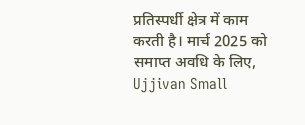प्रतिस्पर्धी क्षेत्र में काम करती है। मार्च 2025 को समाप्त अवधि के लिए, Ujjivan Small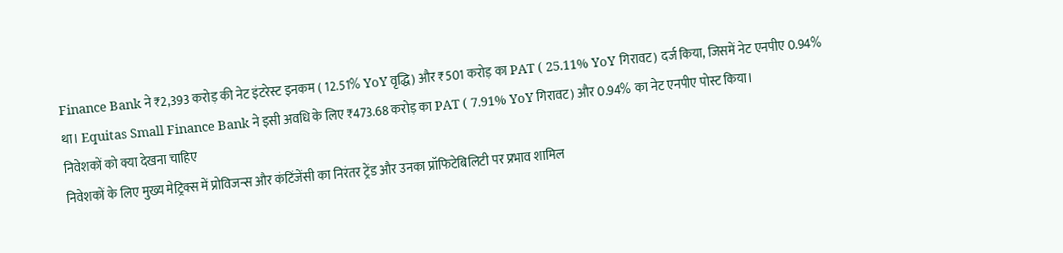Finance Bank ने ₹2,393 करोड़ की नेट इंटरेस्ट इनकम ( 12.51% YoY वृद्धि) और ₹501 करोड़ का PAT ( 25.11% YoY गिरावट) दर्ज किया, जिसमें नेट एनपीए 0.94% था। Equitas Small Finance Bank ने इसी अवधि के लिए ₹473.68 करोड़ का PAT ( 7.91% YoY गिरावट) और 0.94% का नेट एनपीए पोस्ट किया।
निवेशकों को क्या देखना चाहिए
निवेशकों के लिए मुख्य मेट्रिक्स में प्रोविजन्स और कंटिंजेंसी का निरंतर ट्रेंड और उनका प्रॉफिटेबिलिटी पर प्रभाव शामिल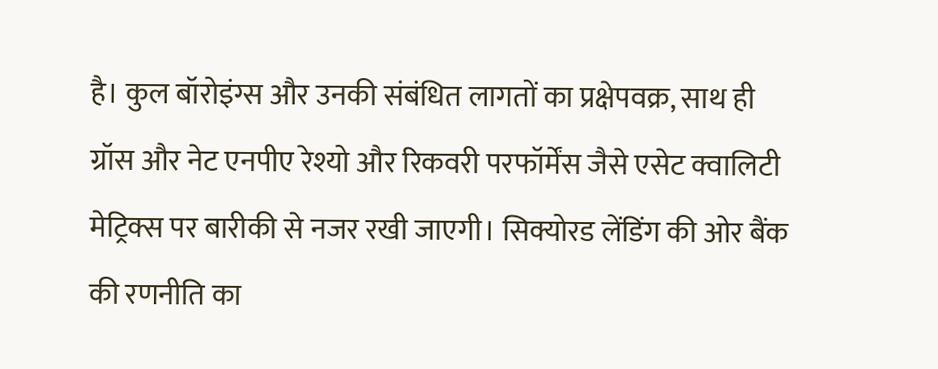है। कुल बॉरोइंग्स और उनकी संबंधित लागतों का प्रक्षेपवक्र, साथ ही ग्रॉस और नेट एनपीए रेश्यो और रिकवरी परफॉर्मेंस जैसे एसेट क्वालिटी मेट्रिक्स पर बारीकी से नजर रखी जाएगी। सिक्योरड लेंडिंग की ओर बैंक की रणनीति का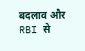बदलाव और RBI से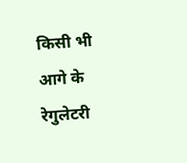किसी भी आगे के रेगुलेटरी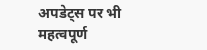अपडेट्स पर भी महत्वपूर्ण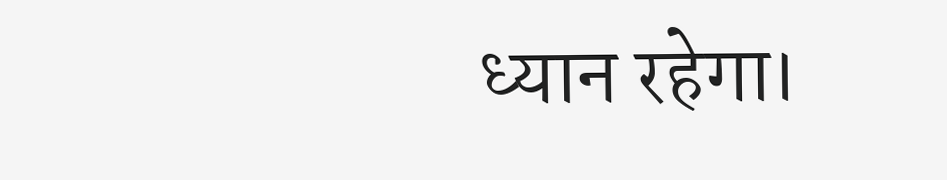ध्यान रहेगा।